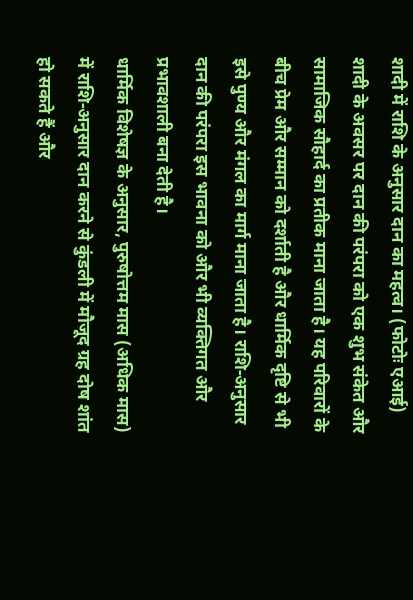शादी में राशि के अनुसार दान का महत्व। (फोटोः एआई)
शादी के अवसर पर दान की परंपरा को एक शुभ संकेत और सामाजिक सौहार्द का प्रतीक माना जाता है। यह परिवारों के बीच प्रेम और सम्मान को दर्शाती है और धार्मिक दृष्टि से भी इसे पुण्य और मंगल का मार्ग माना जाता है। राशि‑अनुसार दान की परंपरा इस भावना को और भी व्यक्तिगत और प्रभावशाली बना देती है।
धार्मिक विशेषज्ञ के अनुसार, पुरुषोत्तम मास (अधिक मास) में राशि‑अनुसार दान करने से कुंडली में मौजूद ग्रह दोष शांत हो सकते हैं और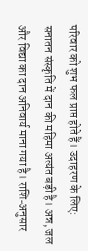परिवार को शुभ फल प्राप्त होते हैं। उदाहरण के लिए:
सनातन संस्कृति में दान की महिमा अत्यंत बड़ी है। अन्न, जल और विद्या का दान अनिवार्य माना गया है। राशि‑अनुसार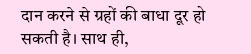दान करने से ग्रहों की बाधा दूर हो सकती है। साथ ही,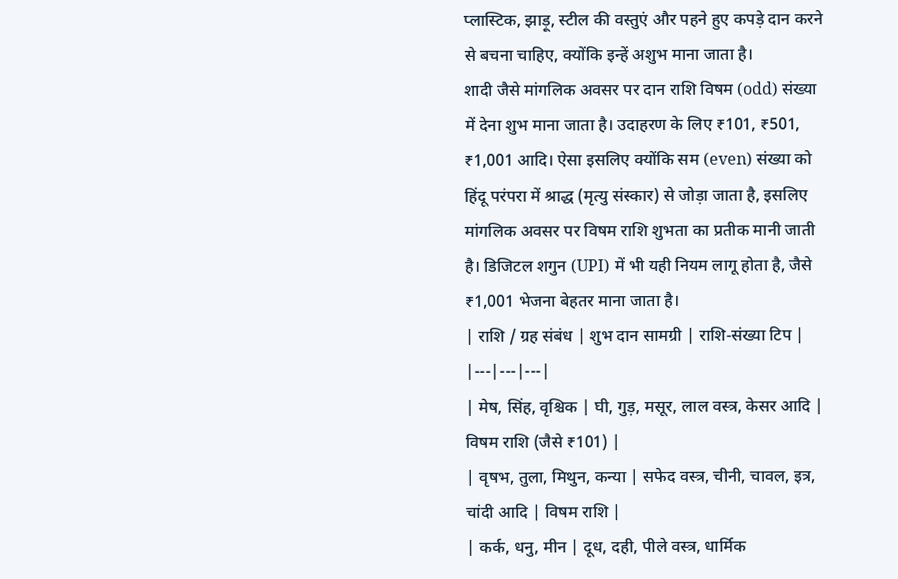प्लास्टिक, झाड़ू, स्टील की वस्तुएं और पहने हुए कपड़े दान करने से बचना चाहिए, क्योंकि इन्हें अशुभ माना जाता है।
शादी जैसे मांगलिक अवसर पर दान राशि विषम (odd) संख्या में देना शुभ माना जाता है। उदाहरण के लिए ₹101, ₹501, ₹1,001 आदि। ऐसा इसलिए क्योंकि सम (even) संख्या को हिंदू परंपरा में श्राद्ध (मृत्यु संस्कार) से जोड़ा जाता है, इसलिए मांगलिक अवसर पर विषम राशि शुभता का प्रतीक मानी जाती है। डिजिटल शगुन (UPI) में भी यही नियम लागू होता है, जैसे ₹1,001 भेजना बेहतर माना जाता है।
| राशि / ग्रह संबंध | शुभ दान सामग्री | राशि‑संख्या टिप |
|---|---|---|
| मेष, सिंह, वृश्चिक | घी, गुड़, मसूर, लाल वस्त्र, केसर आदि | विषम राशि (जैसे ₹101) |
| वृषभ, तुला, मिथुन, कन्या | सफेद वस्त्र, चीनी, चावल, इत्र, चांदी आदि | विषम राशि |
| कर्क, धनु, मीन | दूध, दही, पीले वस्त्र, धार्मिक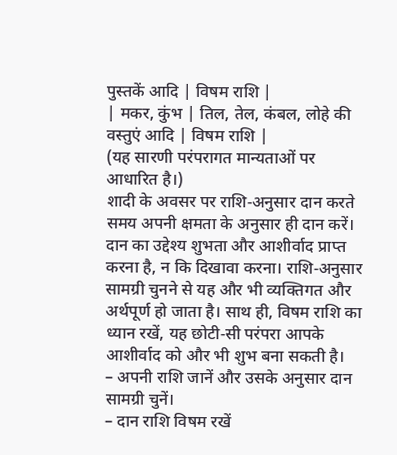पुस्तकें आदि | विषम राशि |
| मकर, कुंभ | तिल, तेल, कंबल, लोहे की वस्तुएं आदि | विषम राशि |
(यह सारणी परंपरागत मान्यताओं पर आधारित है।)
शादी के अवसर पर राशि‑अनुसार दान करते समय अपनी क्षमता के अनुसार ही दान करें। दान का उद्देश्य शुभता और आशीर्वाद प्राप्त करना है, न कि दिखावा करना। राशि‑अनुसार सामग्री चुनने से यह और भी व्यक्तिगत और अर्थपूर्ण हो जाता है। साथ ही, विषम राशि का ध्यान रखें, यह छोटी‑सी परंपरा आपके आशीर्वाद को और भी शुभ बना सकती है।
– अपनी राशि जानें और उसके अनुसार दान सामग्री चुनें।
– दान राशि विषम रखें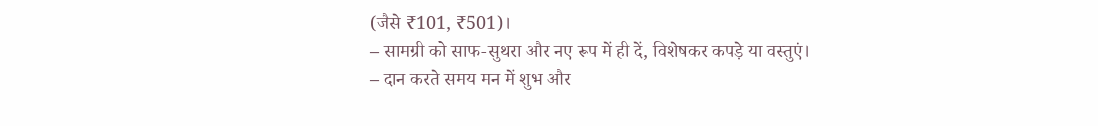(जैसे ₹101, ₹501)।
– सामग्री को साफ‑सुथरा और नए रूप में ही दें, विशेषकर कपड़े या वस्तुएं।
– दान करते समय मन में शुभ और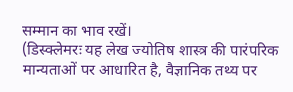सम्मान का भाव रखें।
(डिस्क्लेमरः यह लेख ज्योतिष शास्त्र की पारंपरिक मान्यताओं पर आधारित है, वैज्ञानिक तथ्य पर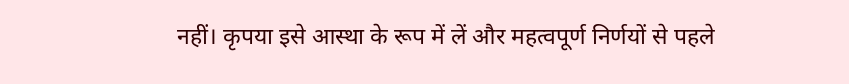नहीं। कृपया इसे आस्था के रूप में लें और महत्वपूर्ण निर्णयों से पहले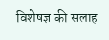विशेषज्ञ की सलाह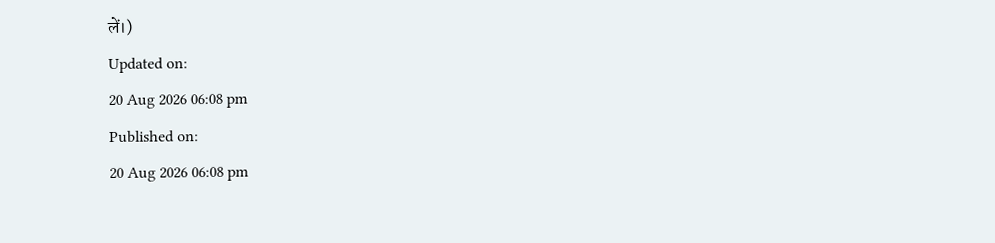लें।)
Updated on:
20 Aug 2026 06:08 pm
Published on:
20 Aug 2026 06:08 pm